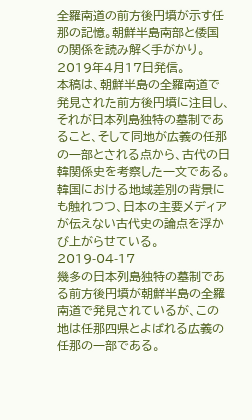全羅南道の前方後円墳が示す任那の記憶。朝鮮半島南部と倭国の関係を読み解く手がかり。
2019年4月17日発信。
本稿は、朝鮮半島の全羅南道で発見された前方後円墳に注目し、それが日本列島独特の墓制であること、そして同地が広義の任那の一部とされる点から、古代の日韓関係史を考察した一文である。
韓国における地域差別の背景にも触れつつ、日本の主要メディアが伝えない古代史の論点を浮かび上がらせている。
2019-04-17
幾多の日本列島独特の墓制である前方後円墳が朝鮮半島の全羅南道で発見されているが、この地は任那四県とよばれる広義の任那の一部である。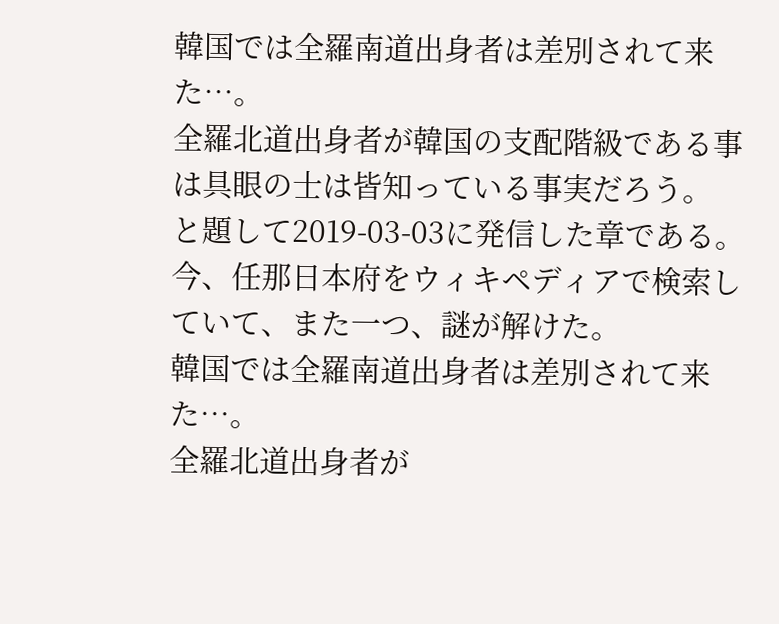韓国では全羅南道出身者は差別されて来た…。
全羅北道出身者が韓国の支配階級である事は具眼の士は皆知っている事実だろう。
と題して2019-03-03に発信した章である。
今、任那日本府をウィキペディアで検索していて、また一つ、謎が解けた。
韓国では全羅南道出身者は差別されて来た…。
全羅北道出身者が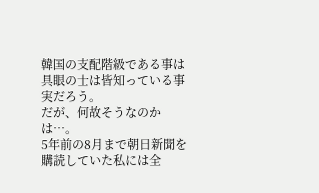韓国の支配階級である事は具眼の士は皆知っている事実だろう。
だが、何故そうなのかは…。
5年前の8月まで朝日新聞を購読していた私には全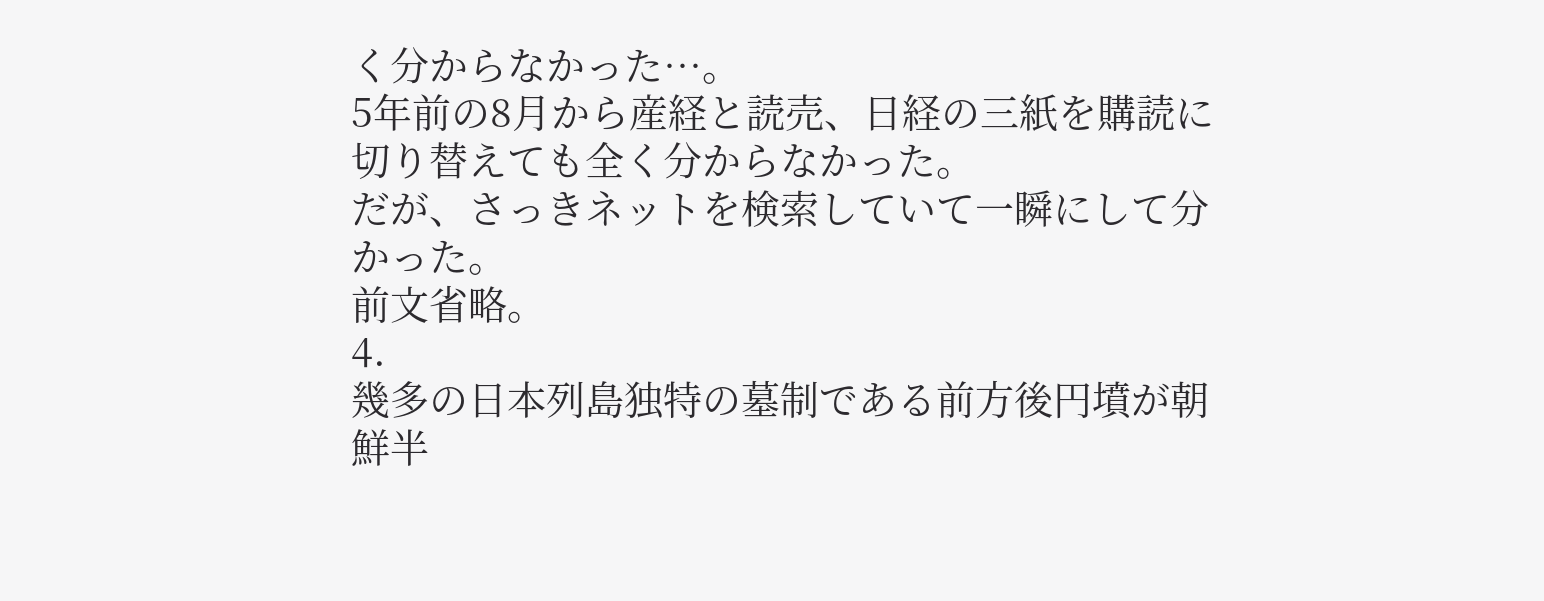く分からなかった…。
5年前の8月から産経と読売、日経の三紙を購読に切り替えても全く分からなかった。
だが、さっきネットを検索していて一瞬にして分かった。
前文省略。
4.
幾多の日本列島独特の墓制である前方後円墳が朝鮮半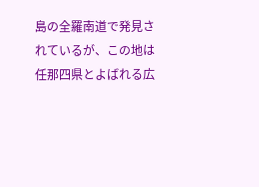島の全羅南道で発見されているが、この地は任那四県とよばれる広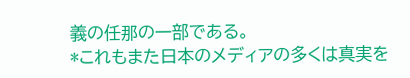義の任那の一部である。
*これもまた日本のメディアの多くは真実を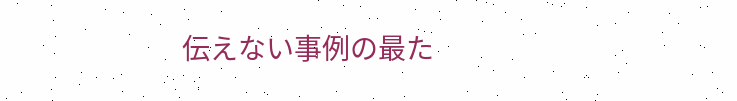伝えない事例の最た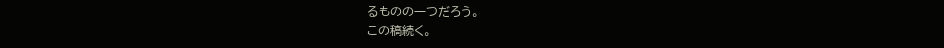るものの一つだろう。
この稿続く。